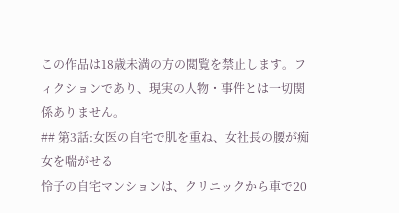この作品は18歳未満の方の閲覧を禁止します。フィクションであり、現実の人物・事件とは一切関係ありません。
## 第3話:女医の自宅で肌を重ね、女社長の腰が痴女を喘がせる
怜子の自宅マンションは、クリニックから車で20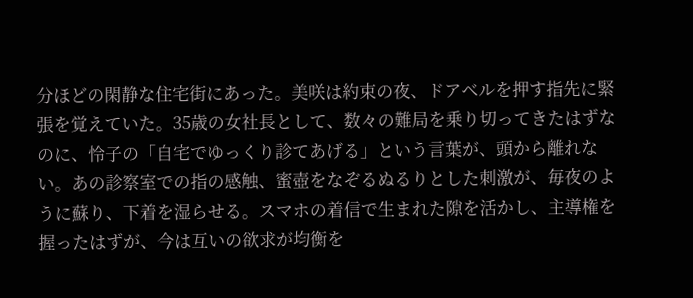分ほどの閑静な住宅街にあった。美咲は約束の夜、ドアベルを押す指先に緊張を覚えていた。35歳の女社長として、数々の難局を乗り切ってきたはずなのに、怜子の「自宅でゆっくり診てあげる」という言葉が、頭から離れない。あの診察室での指の感触、蜜壺をなぞるぬるりとした刺激が、毎夜のように蘇り、下着を湿らせる。スマホの着信で生まれた隙を活かし、主導権を握ったはずが、今は互いの欲求が均衡を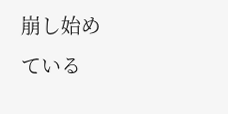崩し始めている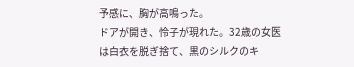予感に、胸が高鳴った。
ドアが開き、怜子が現れた。32歳の女医は白衣を脱ぎ捨て、黒のシルクのキ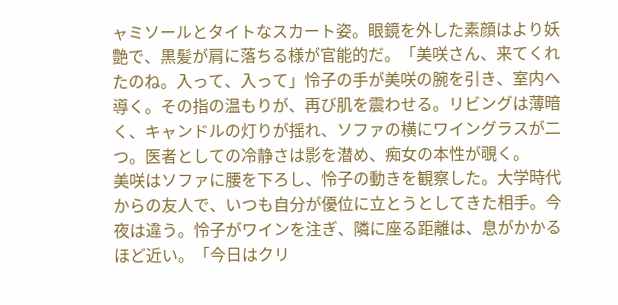ャミソールとタイトなスカート姿。眼鏡を外した素顔はより妖艶で、黒髪が肩に落ちる様が官能的だ。「美咲さん、来てくれたのね。入って、入って」怜子の手が美咲の腕を引き、室内へ導く。その指の温もりが、再び肌を震わせる。リビングは薄暗く、キャンドルの灯りが揺れ、ソファの横にワイングラスが二つ。医者としての冷静さは影を潜め、痴女の本性が覗く。
美咲はソファに腰を下ろし、怜子の動きを観察した。大学時代からの友人で、いつも自分が優位に立とうとしてきた相手。今夜は違う。怜子がワインを注ぎ、隣に座る距離は、息がかかるほど近い。「今日はクリ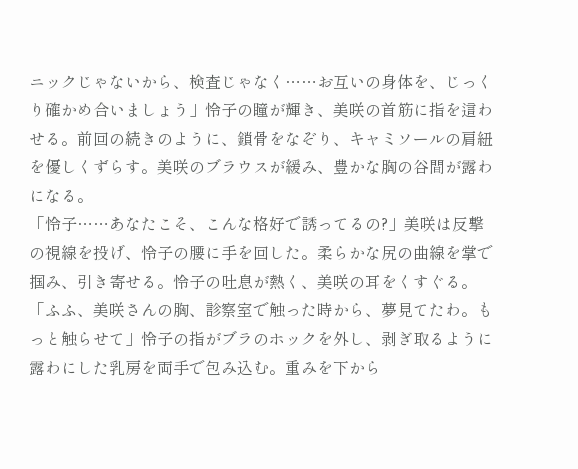ニックじゃないから、検査じゃなく……お互いの身体を、じっくり確かめ合いましょう」怜子の瞳が輝き、美咲の首筋に指を這わせる。前回の続きのように、鎖骨をなぞり、キャミソールの肩紐を優しくずらす。美咲のブラウスが緩み、豊かな胸の谷間が露わになる。
「怜子……あなたこそ、こんな格好で誘ってるの?」美咲は反撃の視線を投げ、怜子の腰に手を回した。柔らかな尻の曲線を掌で掴み、引き寄せる。怜子の吐息が熱く、美咲の耳をくすぐる。「ふふ、美咲さんの胸、診察室で触った時から、夢見てたわ。もっと触らせて」怜子の指がブラのホックを外し、剥ぎ取るように露わにした乳房を両手で包み込む。重みを下から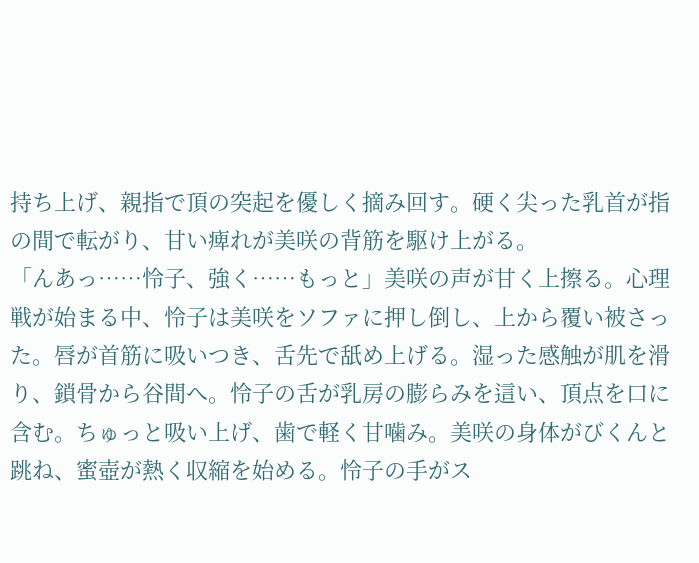持ち上げ、親指で頂の突起を優しく摘み回す。硬く尖った乳首が指の間で転がり、甘い痺れが美咲の背筋を駆け上がる。
「んあっ……怜子、強く……もっと」美咲の声が甘く上擦る。心理戦が始まる中、怜子は美咲をソファに押し倒し、上から覆い被さった。唇が首筋に吸いつき、舌先で舐め上げる。湿った感触が肌を滑り、鎖骨から谷間へ。怜子の舌が乳房の膨らみを這い、頂点を口に含む。ちゅっと吸い上げ、歯で軽く甘噛み。美咲の身体がびくんと跳ね、蜜壺が熱く収縮を始める。怜子の手がス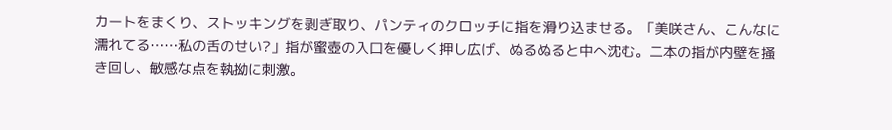カートをまくり、ストッキングを剥ぎ取り、パンティのクロッチに指を滑り込ませる。「美咲さん、こんなに濡れてる……私の舌のせい?」指が蜜壺の入口を優しく押し広げ、ぬるぬると中へ沈む。二本の指が内壁を掻き回し、敏感な点を執拗に刺激。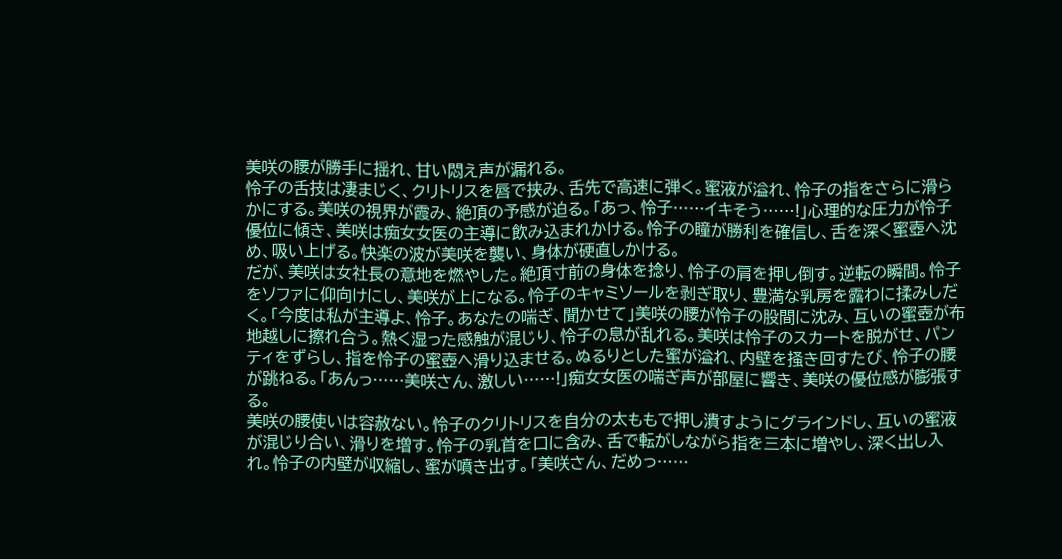美咲の腰が勝手に揺れ、甘い悶え声が漏れる。
怜子の舌技は凄まじく、クリトリスを唇で挟み、舌先で高速に弾く。蜜液が溢れ、怜子の指をさらに滑らかにする。美咲の視界が霞み、絶頂の予感が迫る。「あっ、怜子……イキそう……!」心理的な圧力が怜子優位に傾き、美咲は痴女女医の主導に飲み込まれかける。怜子の瞳が勝利を確信し、舌を深く蜜壺へ沈め、吸い上げる。快楽の波が美咲を襲い、身体が硬直しかける。
だが、美咲は女社長の意地を燃やした。絶頂寸前の身体を捻り、怜子の肩を押し倒す。逆転の瞬間。怜子をソファに仰向けにし、美咲が上になる。怜子のキャミソールを剥ぎ取り、豊満な乳房を露わに揉みしだく。「今度は私が主導よ、怜子。あなたの喘ぎ、聞かせて」美咲の腰が怜子の股間に沈み、互いの蜜壺が布地越しに擦れ合う。熱く湿った感触が混じり、怜子の息が乱れる。美咲は怜子のスカートを脱がせ、パンティをずらし、指を怜子の蜜壺へ滑り込ませる。ぬるりとした蜜が溢れ、内壁を掻き回すたび、怜子の腰が跳ねる。「あんっ……美咲さん、激しい……!」痴女女医の喘ぎ声が部屋に響き、美咲の優位感が膨張する。
美咲の腰使いは容赦ない。怜子のクリトリスを自分の太ももで押し潰すようにグラインドし、互いの蜜液が混じり合い、滑りを増す。怜子の乳首を口に含み、舌で転がしながら指を三本に増やし、深く出し入れ。怜子の内壁が収縮し、蜜が噴き出す。「美咲さん、だめっ……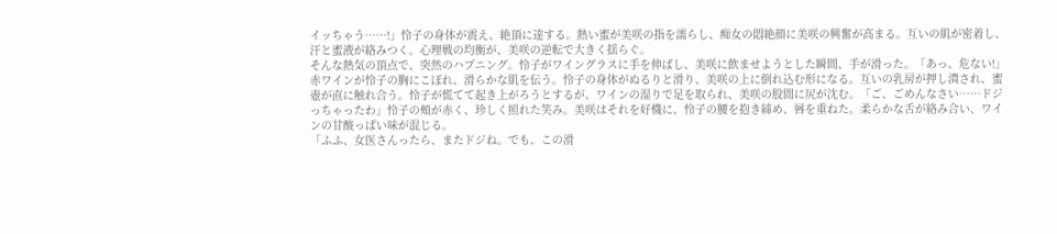イッちゃう……!」怜子の身体が震え、絶頂に達する。熱い蜜が美咲の指を濡らし、痴女の悶絶顔に美咲の興奮が高まる。互いの肌が密着し、汗と蜜液が絡みつく。心理戦の均衡が、美咲の逆転で大きく揺らぐ。
そんな熱気の頂点で、突然のハプニング。怜子がワイングラスに手を伸ばし、美咲に飲ませようとした瞬間、手が滑った。「あっ、危ない!」赤ワインが怜子の胸にこぼれ、滑らかな肌を伝う。怜子の身体がぬるりと滑り、美咲の上に倒れ込む形になる。互いの乳房が押し潰され、蜜壺が直に触れ合う。怜子が慌てて起き上がろうとするが、ワインの湿りで足を取られ、美咲の股間に尻が沈む。「ご、ごめんなさい……ドジっちゃったわ」怜子の頰が赤く、珍しく照れた笑み。美咲はそれを好機に、怜子の腰を抱き締め、唇を重ねた。柔らかな舌が絡み合い、ワインの甘酸っぱい味が混じる。
「ふふ、女医さんったら、またドジね。でも、この滑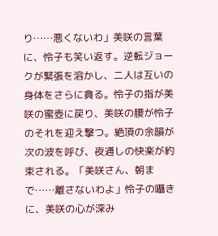り……悪くないわ」美咲の言葉に、怜子も笑い返す。逆転ジョークが緊張を溶かし、二人は互いの身体をさらに貪る。怜子の指が美咲の蜜壺に戻り、美咲の腰が怜子のそれを迎え撃つ。絶頂の余韻が次の波を呼び、夜通しの快楽が約束される。「美咲さん、朝まで……離さないわよ」怜子の囁きに、美咲の心が深み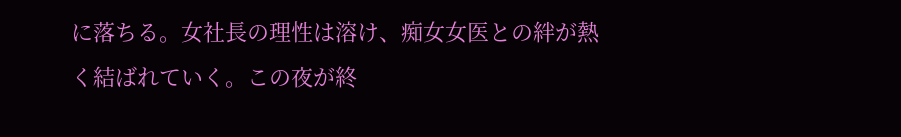に落ちる。女社長の理性は溶け、痴女女医との絆が熱く結ばれていく。この夜が終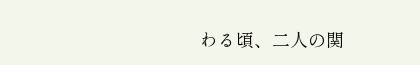わる頃、二人の関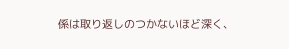係は取り返しのつかないほど深く、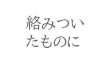絡みついたものに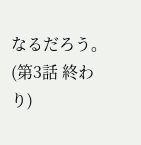なるだろう。
(第3話 終わり)